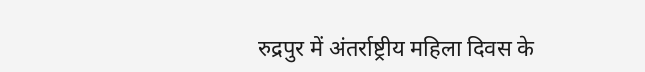रुद्रपुर में अंतर्राष्ट्रीय महिला दिवस के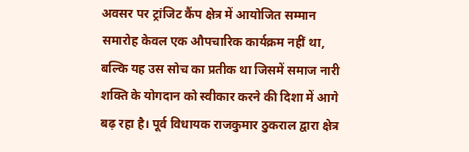अवसर पर ट्रांजिट कैंप क्षेत्र में आयोजित सम्मान समारोह केवल एक औपचारिक कार्यक्रम नहीं था, बल्कि यह उस सोच का प्रतीक था जिसमें समाज नारी शक्ति के योगदान को स्वीकार करने की दिशा में आगे बढ़ रहा है। पूर्व विधायक राजकुमार ठुकराल द्वारा क्षेत्र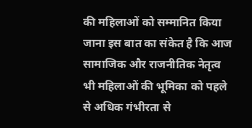की महिलाओं को सम्मानित किया जाना इस बात का संकेत है कि आज सामाजिक और राजनीतिक नेतृत्व भी महिलाओं की भूमिका को पहले से अधिक गंभीरता से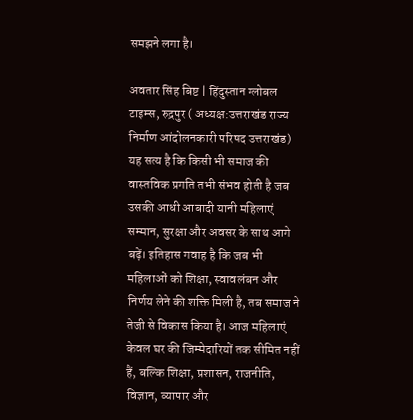समझने लगा है।

अवतार सिंह बिष्ट | हिंदुस्तान ग्लोबल टाइम्स, रुद्रपुर ( अध्यक्ष:उत्तराखंड राज्य निर्माण आंदोलनकारी परिषद उत्तराखंड)
यह सत्य है कि किसी भी समाज की वास्तविक प्रगति तभी संभव होती है जब उसकी आधी आबादी यानी महिलाएं सम्मान, सुरक्षा और अवसर के साथ आगे बढ़ें। इतिहास गवाह है कि जब भी महिलाओं को शिक्षा, स्वावलंबन और निर्णय लेने की शक्ति मिली है, तब समाज ने तेजी से विकास किया है। आज महिलाएं केवल घर की जिम्मेदारियों तक सीमित नहीं हैं, बल्कि शिक्षा, प्रशासन, राजनीति, विज्ञान, व्यापार और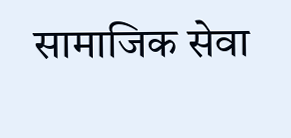सामाजिक सेवा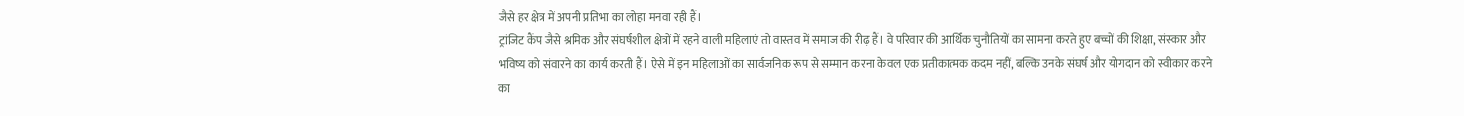जैसे हर क्षेत्र में अपनी प्रतिभा का लोहा मनवा रही हैं।
ट्रांजिट कैंप जैसे श्रमिक और संघर्षशील क्षेत्रों में रहने वाली महिलाएं तो वास्तव में समाज की रीढ़ हैं। वे परिवार की आर्थिक चुनौतियों का सामना करते हुए बच्चों की शिक्षा, संस्कार और भविष्य को संवारने का कार्य करती हैं। ऐसे में इन महिलाओं का सार्वजनिक रूप से सम्मान करना केवल एक प्रतीकात्मक कदम नहीं, बल्कि उनके संघर्ष और योगदान को स्वीकार करने का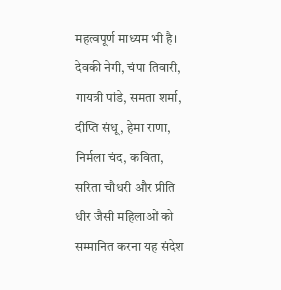महत्वपूर्ण माध्यम भी है।
देवकी नेगी, चंपा तिवारी, गायत्री पांडे, समता शर्मा, दीप्ति संधू, हेमा राणा, निर्मला चंद, कविता, सरिता चौधरी और प्रीति धीर जैसी महिलाओं को सम्मानित करना यह संदेश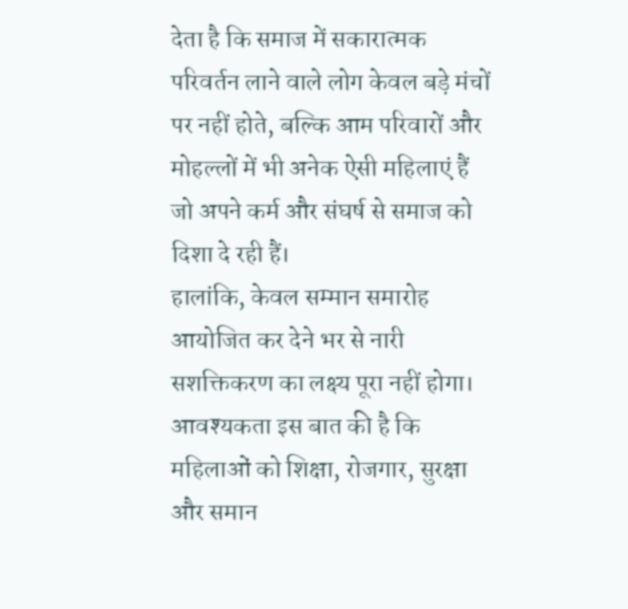देता है कि समाज में सकारात्मक परिवर्तन लाने वाले लोग केवल बड़े मंचों पर नहीं होते, बल्कि आम परिवारों और मोहल्लों में भी अनेक ऐसी महिलाएं हैं जो अपने कर्म और संघर्ष से समाज को दिशा दे रही हैं।
हालांकि, केवल सम्मान समारोह आयोजित कर देने भर से नारी सशक्तिकरण का लक्ष्य पूरा नहीं होगा। आवश्यकता इस बात की है कि महिलाओं को शिक्षा, रोजगार, सुरक्षा और समान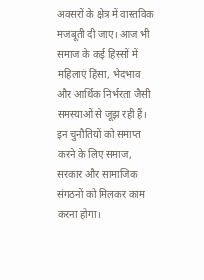अवसरों के क्षेत्र में वास्तविक मजबूती दी जाए। आज भी समाज के कई हिस्सों में महिलाएं हिंसा, भेदभाव और आर्थिक निर्भरता जैसी समस्याओं से जूझ रही हैं। इन चुनौतियों को समाप्त करने के लिए समाज, सरकार और सामाजिक संगठनों को मिलकर काम करना होगा।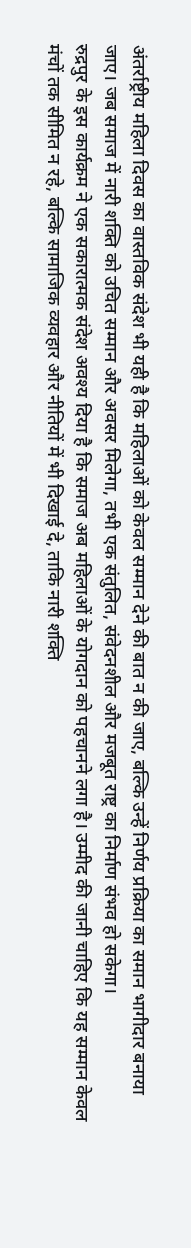अंतर्राष्ट्रीय महिला दिवस का वास्तविक संदेश भी यही है कि महिलाओं को केवल सम्मान देने की बात न की जाए, बल्कि उन्हें निर्णय प्रक्रिया का समान भागीदार बनाया जाए। जब समाज में नारी शक्ति को उचित सम्मान और अवसर मिलेगा, तभी एक संतुलित, संवेदनशील और मजबूत राष्ट्र का निर्माण संभव हो सकेगा।
रुद्रपुर के इस कार्यक्रम ने एक सकारात्मक संदेश अवश्य दिया है कि समाज अब महिलाओं के योगदान को पहचानने लगा है। उम्मीद की जानी चाहिए कि यह सम्मान केवल मंचों तक सीमित न रहे, बल्कि सामाजिक व्यवहार और नीतियों में भी दिखाई दे, ताकि नारी शक्ति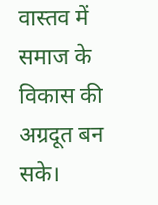वास्तव में समाज के विकास की अग्रदूत बन सके।